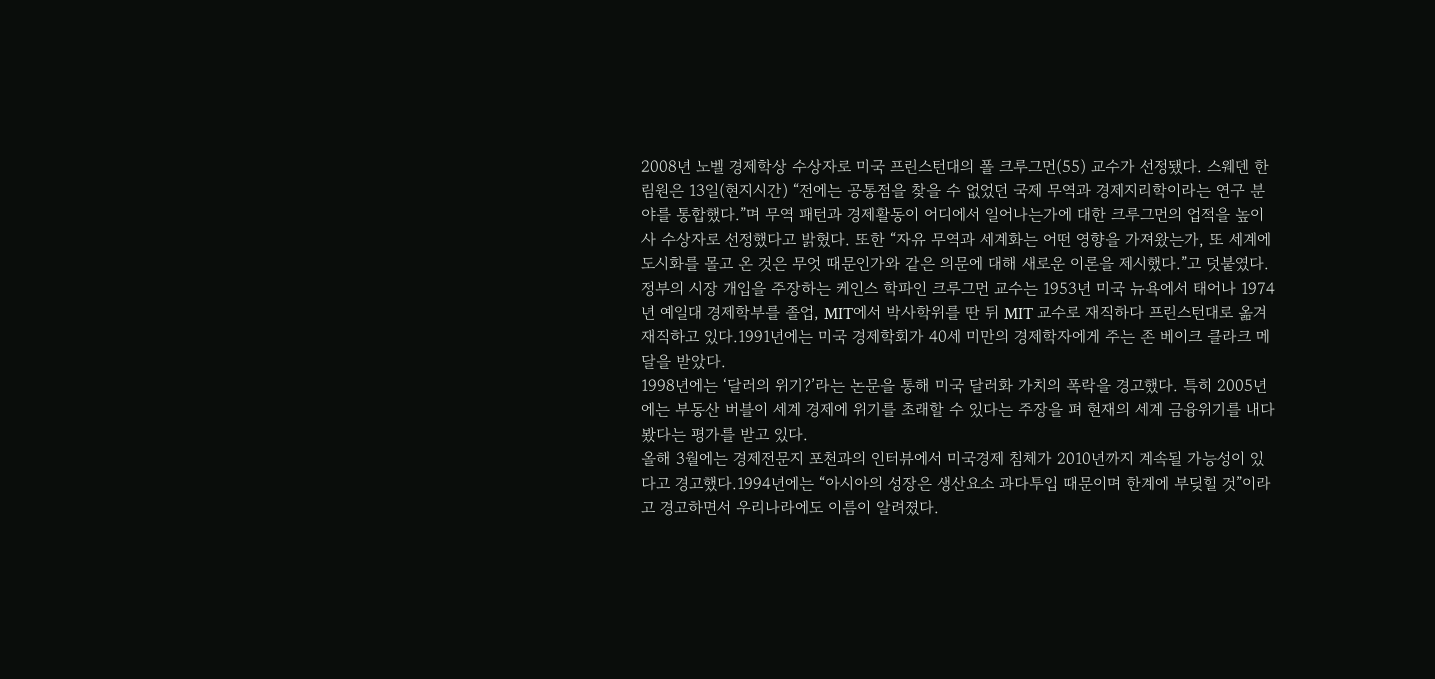2008년 노벨 경제학상 수상자로 미국 프린스턴대의 폴 크루그먼(55) 교수가 선정됐다. 스웨덴 한림원은 13일(현지시간) “전에는 공통점을 찾을 수 없었던 국제 무역과 경제지리학이라는 연구 분야를 통합했다.”며 무역 패턴과 경제활동이 어디에서 일어나는가에 대한 크루그먼의 업적을 높이 사 수상자로 선정했다고 밝혔다. 또한 “자유 무역과 세계화는 어떤 영향을 가져왔는가, 또 세계에 도시화를 몰고 온 것은 무엇 때문인가와 같은 의문에 대해 새로운 이론을 제시했다.”고 덧붙였다.
정부의 시장 개입을 주장하는 케인스 학파인 크루그먼 교수는 1953년 미국 뉴욕에서 태어나 1974년 예일대 경제학부를 졸업, MIT에서 박사학위를 딴 뒤 MIT 교수로 재직하다 프린스턴대로 옮겨 재직하고 있다.1991년에는 미국 경제학회가 40세 미만의 경제학자에게 주는 존 베이크 클라크 메달을 받았다.
1998년에는 ‘달러의 위기?’라는 논문을 통해 미국 달러화 가치의 폭락을 경고했다. 특히 2005년에는 부동산 버블이 세계 경제에 위기를 초래할 수 있다는 주장을 펴 현재의 세계 금융위기를 내다봤다는 평가를 받고 있다.
올해 3월에는 경제전문지 포천과의 인터뷰에서 미국경제 침체가 2010년까지 계속될 가능성이 있다고 경고했다.1994년에는 “아시아의 성장은 생산요소 과다투입 때문이며 한계에 부딪힐 것”이라고 경고하면서 우리나라에도 이름이 알려졌다.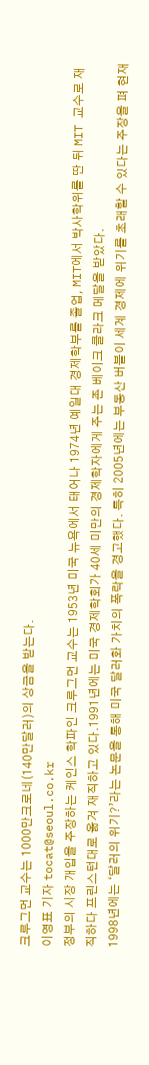크루그먼 교수는 1000만크로네(140만달러)의 상금을 받는다.
이영표 기자 tocat@seoul.co.kr
정부의 시장 개입을 주장하는 케인스 학파인 크루그먼 교수는 1953년 미국 뉴욕에서 태어나 1974년 예일대 경제학부를 졸업, MIT에서 박사학위를 딴 뒤 MIT 교수로 재직하다 프린스턴대로 옮겨 재직하고 있다.1991년에는 미국 경제학회가 40세 미만의 경제학자에게 주는 존 베이크 클라크 메달을 받았다.
1998년에는 ‘달러의 위기?’라는 논문을 통해 미국 달러화 가치의 폭락을 경고했다. 특히 2005년에는 부동산 버블이 세계 경제에 위기를 초래할 수 있다는 주장을 펴 현재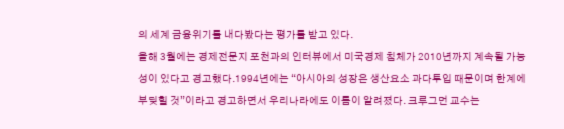의 세계 금융위기를 내다봤다는 평가를 받고 있다.
올해 3월에는 경제전문지 포천과의 인터뷰에서 미국경제 침체가 2010년까지 계속될 가능성이 있다고 경고했다.1994년에는 “아시아의 성장은 생산요소 과다투입 때문이며 한계에 부딪힐 것”이라고 경고하면서 우리나라에도 이름이 알려졌다. 크루그먼 교수는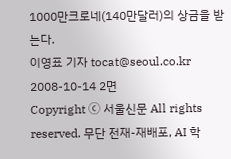1000만크로네(140만달러)의 상금을 받는다.
이영표 기자 tocat@seoul.co.kr
2008-10-14 2면
Copyright ⓒ 서울신문 All rights reserved. 무단 전재-재배포, AI 학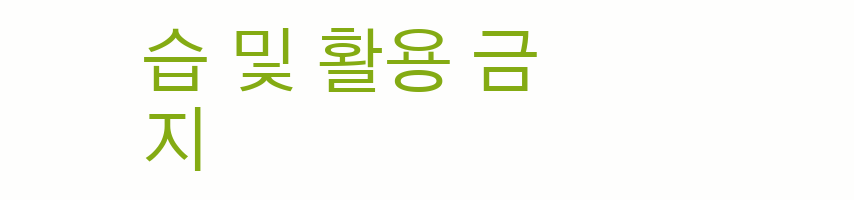습 및 활용 금지